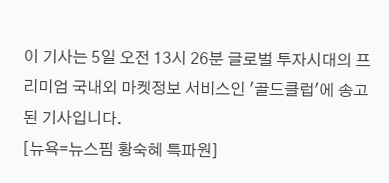이 기사는 5일 오전 13시 26분 글로벌 투자시대의 프리미엄 국내외 마켓정보 서비스인 '골드클럽'에 송고된 기사입니다.
[뉴욕=뉴스핌 황숙혜 특파원]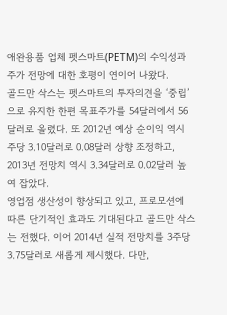애완용품 업체 펫스마트(PETM)의 수익성과 주가 전망에 대한 호평이 연이어 나왔다.
골드만 삭스는 펫스마트의 투자의견을 ‘중립’으로 유지한 한편 목표주가를 54달러에서 56달러로 올렸다. 또 2012년 예상 순이익 역시 주당 3.10달러로 0.08달러 상향 조정하고, 2013년 전망치 역시 3.34달러로 0.02달러 높여 잡았다.
영업점 생산성이 향상되고 있고, 프로모션에 따른 단기적인 효과도 기대된다고 골드만 삭스는 전했다. 이어 2014년 실적 전망치를 3주당 3.75달러로 새롭게 제시했다. 다만,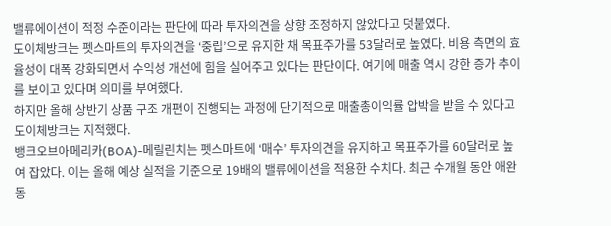밸류에이션이 적정 수준이라는 판단에 따라 투자의견을 상향 조정하지 않았다고 덧붙였다.
도이체방크는 펫스마트의 투자의견을 ‘중립’으로 유지한 채 목표주가를 53달러로 높였다. 비용 측면의 효율성이 대폭 강화되면서 수익성 개선에 힘을 실어주고 있다는 판단이다. 여기에 매출 역시 강한 증가 추이를 보이고 있다며 의미를 부여했다.
하지만 올해 상반기 상품 구조 개편이 진행되는 과정에 단기적으로 매출총이익률 압박을 받을 수 있다고 도이체방크는 지적했다.
뱅크오브아메리카(BOA)-메릴린치는 펫스마트에 ‘매수’ 투자의견을 유지하고 목표주가를 60달러로 높여 잡았다. 이는 올해 예상 실적을 기준으로 19배의 밸류에이션을 적용한 수치다. 최근 수개월 동안 애완동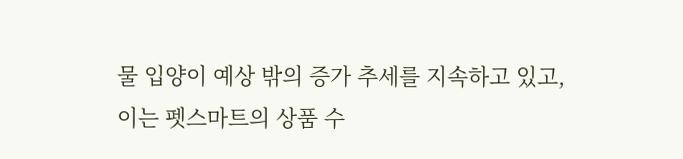물 입양이 예상 밖의 증가 추세를 지속하고 있고, 이는 펫스마트의 상품 수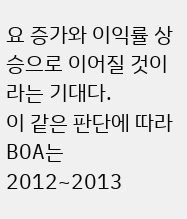요 증가와 이익률 상승으로 이어질 것이라는 기대다.
이 같은 판단에 따라 BOA는 2012~2013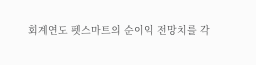회계연도 펫스마트의 순이익 전망치를 각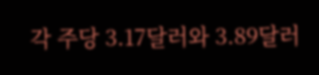각 주당 3.17달러와 3.89달러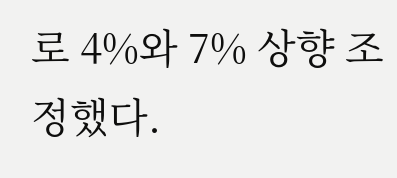로 4%와 7% 상향 조정했다.